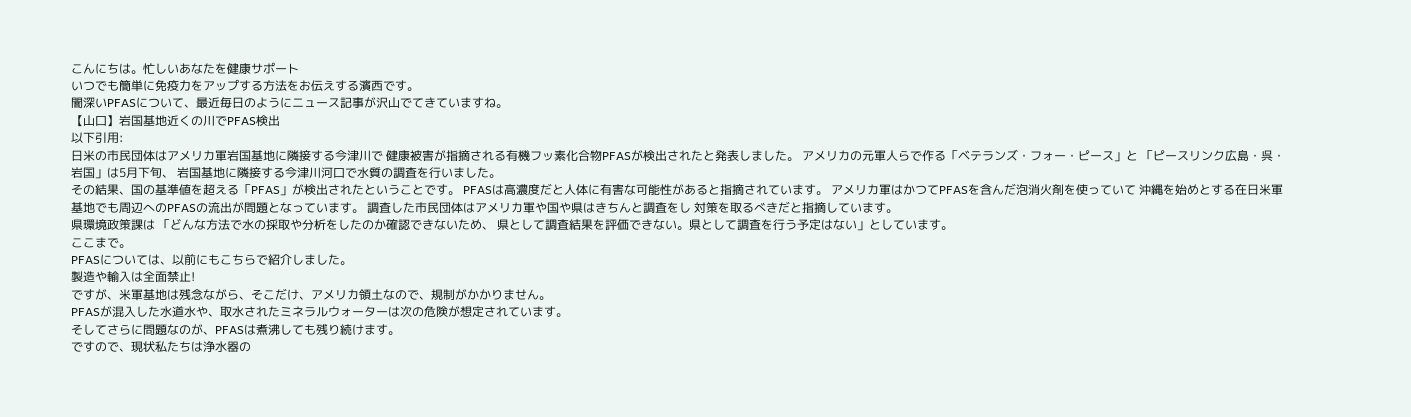こんにちは。忙しいあなたを健康サポート
いつでも簡単に免疫力をアップする方法をお伝えする濱西です。
闇深いPFASについて、最近毎日のようにニュース記事が沢山でてきていますね。
【山口】岩国基地近くの川でPFAS検出
以下引用:
日米の市民団体はアメリカ軍岩国基地に隣接する今津川で 健康被害が指摘される有機フッ素化合物PFASが検出されたと発表しました。 アメリカの元軍人らで作る「ベテランズ・フォー・ピース」と 「ピースリンク広島・呉・岩国」は5月下旬、 岩国基地に隣接する今津川河口で水質の調査を行いました。
その結果、国の基準値を超える「PFAS」が検出されたということです。 PFASは高濃度だと人体に有害な可能性があると指摘されています。 アメリカ軍はかつてPFASを含んだ泡消火剤を使っていて 沖縄を始めとする在日米軍基地でも周辺へのPFASの流出が問題となっています。 調査した市民団体はアメリカ軍や国や県はきちんと調査をし 対策を取るべきだと指摘しています。
県環境政策課は 「どんな方法で水の採取や分析をしたのか確認できないため、 県として調査結果を評価できない。県として調査を行う予定はない」としています。
ここまで。
PFASについては、以前にもこちらで紹介しました。
製造や輸入は全面禁止!
ですが、米軍基地は残念ながら、そこだけ、アメリカ領土なので、規制がかかりません。
PFASが混入した水道水や、取水されたミネラルウォーターは次の危険が想定されています。
そしてさらに問題なのが、PFASは煮沸しても残り続けます。
ですので、現状私たちは浄水器の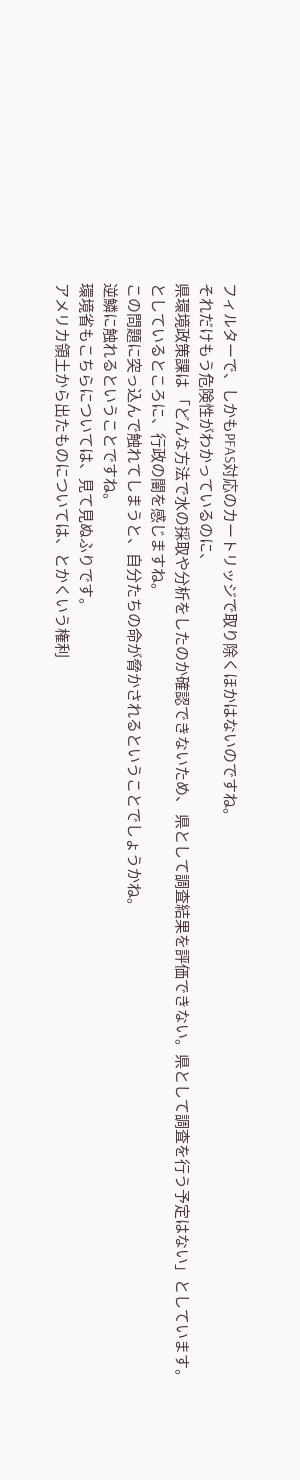フィルターで、しかもPFAS対応のカートリッジで取り除くほかはないのですね。
それだけもう危険性がわかっているのに、
県環境政策課は 「どんな方法で水の採取や分析をしたのか確認できないため、 県として調査結果を評価できない。県として調査を行う予定はない」としています。
としているところに、行政の闇を感じますね。
この問題に突っ込んで触れてしまうと、自分たちの命が脅かされるということでしょうかね。
逆鱗に触れるということですね。
環境省もこちらについては、見て見ぬふりです。
アメリカ領土から出たものについては、とかくいう権利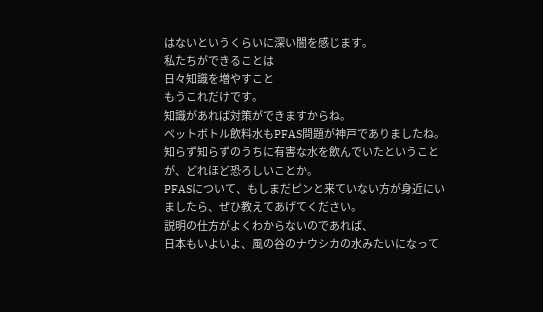はないというくらいに深い闇を感じます。
私たちができることは
日々知識を増やすこと
もうこれだけです。
知識があれば対策ができますからね。
ペットボトル飲料水もPFAS問題が神戸でありましたね。
知らず知らずのうちに有害な水を飲んでいたということが、どれほど恐ろしいことか。
PFASについて、もしまだピンと来ていない方が身近にいましたら、ぜひ教えてあげてください。
説明の仕方がよくわからないのであれば、
日本もいよいよ、風の谷のナウシカの水みたいになって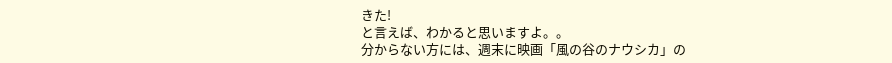きた!
と言えば、わかると思いますよ。。
分からない方には、週末に映画「風の谷のナウシカ」の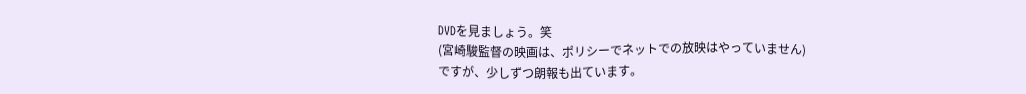DVDを見ましょう。笑
(宮崎駿監督の映画は、ポリシーでネットでの放映はやっていません)
ですが、少しずつ朗報も出ています。